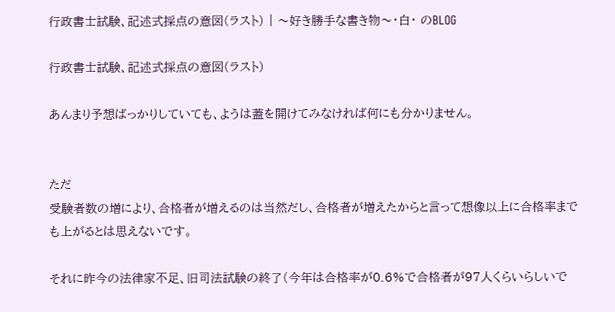行政書士試験、記述式採点の意図(ラスト) | 〜好き勝手な書き物〜・白・ のBLOG

行政書士試験、記述式採点の意図(ラスト)

あんまり予想ばっかりしていても、ようは蓋を開けてみなければ何にも分かりません。


ただ
受験者数の増により、合格者が増えるのは当然だし、合格者が増えたからと言って想像以上に合格率までも上がるとは思えないです。

それに昨今の法律家不足、旧司法試験の終了(今年は合格率が0.6%で合格者が97人くらいらしいで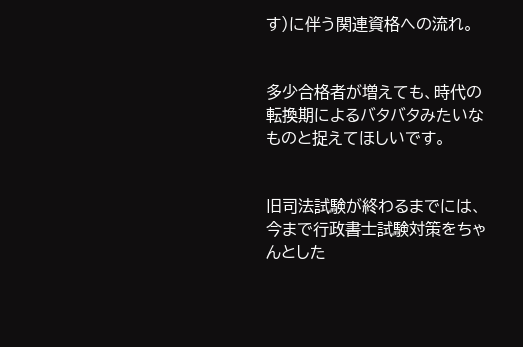す)に伴う関連資格への流れ。


多少合格者が増えても、時代の転換期によるバタバタみたいなものと捉えてほしいです。


旧司法試験が終わるまでには、今まで行政書士試験対策をちゃんとした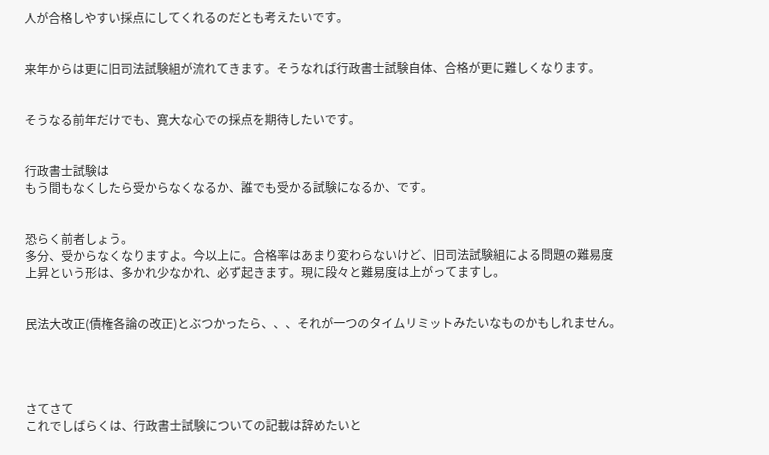人が合格しやすい採点にしてくれるのだとも考えたいです。


来年からは更に旧司法試験組が流れてきます。そうなれば行政書士試験自体、合格が更に難しくなります。


そうなる前年だけでも、寛大な心での採点を期待したいです。


行政書士試験は
もう間もなくしたら受からなくなるか、誰でも受かる試験になるか、です。


恐らく前者しょう。
多分、受からなくなりますよ。今以上に。合格率はあまり変わらないけど、旧司法試験組による問題の難易度上昇という形は、多かれ少なかれ、必ず起きます。現に段々と難易度は上がってますし。


民法大改正(債権各論の改正)とぶつかったら、、、それが一つのタイムリミットみたいなものかもしれません。




さてさて
これでしばらくは、行政書士試験についての記載は辞めたいと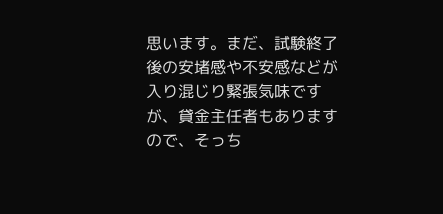思います。まだ、試験終了後の安堵感や不安感などが入り混じり緊張気味ですが、貸金主任者もありますので、そっち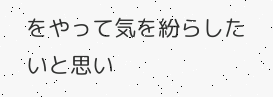をやって気を紛らしたいと思い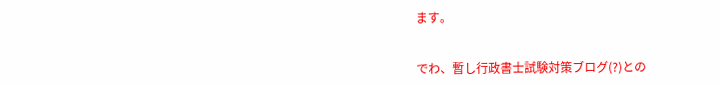ます。


でわ、暫し行政書士試験対策ブログ(?)との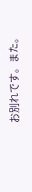お別れです。また。